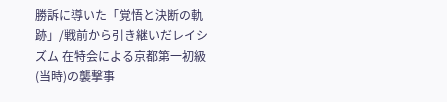勝訴に導いた「覚悟と決断の軌跡」/戦前から引き継いだレイシズム 在特会による京都第一初級(当時)の襲撃事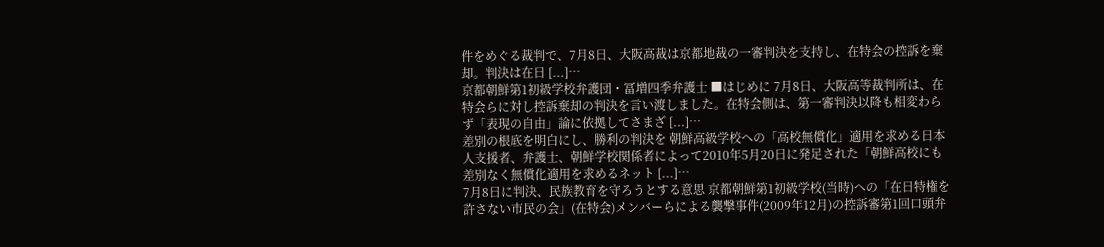件をめぐる裁判で、7月8日、大阪高裁は京都地裁の一審判決を支持し、在特会の控訴を棄却。判決は在日 [...]…
京都朝鮮第1初級学校弁護団・冨増四季弁護士 ■はじめに 7月8日、大阪高等裁判所は、在特会らに対し控訴棄却の判決を言い渡しました。在特会側は、第一審判決以降も相変わらず「表現の自由」論に依拠してさまざ [...]…
差別の根底を明白にし、勝利の判決を 朝鮮高級学校への「高校無償化」適用を求める日本人支援者、弁護士、朝鮮学校関係者によって2010年5月20日に発足された「朝鮮高校にも差別なく無償化適用を求めるネット [...]…
7月8日に判決、民族教育を守ろうとする意思 京都朝鮮第1初級学校(当時)への「在日特権を許さない市民の会」(在特会)メンバーらによる襲撃事件(2009年12月)の控訴審第1回口頭弁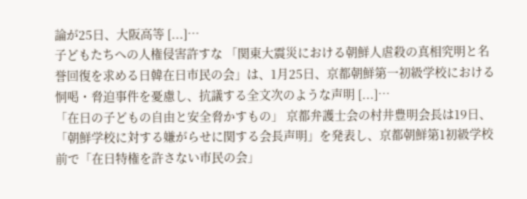論が25日、大阪高等 [...]…
子どもたちへの人権侵害許すな 「関東大震災における朝鮮人虐殺の真相究明と名誉回復を求める日韓在日市民の会」は、1月25日、京都朝鮮第一初級学校における恫喝・脅迫事件を憂慮し、抗議する全文次のような声明 [...]…
「在日の子どもの自由と安全脅かすもの」 京都弁護士会の村井豊明会長は19日、「朝鮮学校に対する嫌がらせに関する会長声明」を発表し、京都朝鮮第1初級学校前で「在日特権を許さない市民の会」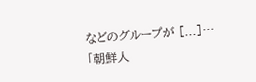などのグループが [...]…
「朝鮮人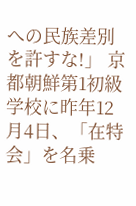への民族差別を許すな!」 京都朝鮮第1初級学校に昨年12月4日、「在特会」を名乗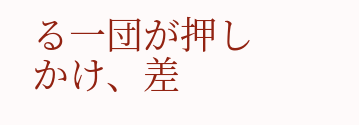る一団が押しかけ、差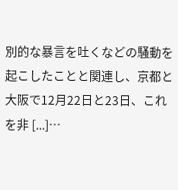別的な暴言を吐くなどの騒動を起こしたことと関連し、京都と大阪で12月22日と23日、これを非 [...]…